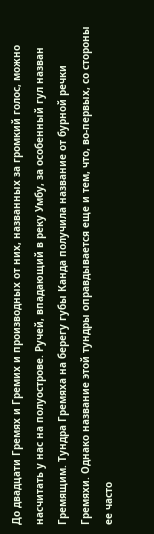До двадцати Гремях и Гремих и производных от них, названных за громкий голос, можно насчитать у нас на полуострове. Ручей, впадающий в реку Умбу, за особенный гул назван Гремящим. Тундра Гремяха на берегу губы Канда получила название от бурной речки Гремяхи. Однако название этой тундры оправдывается еще и тем, что, во-первых, со стороны ее часто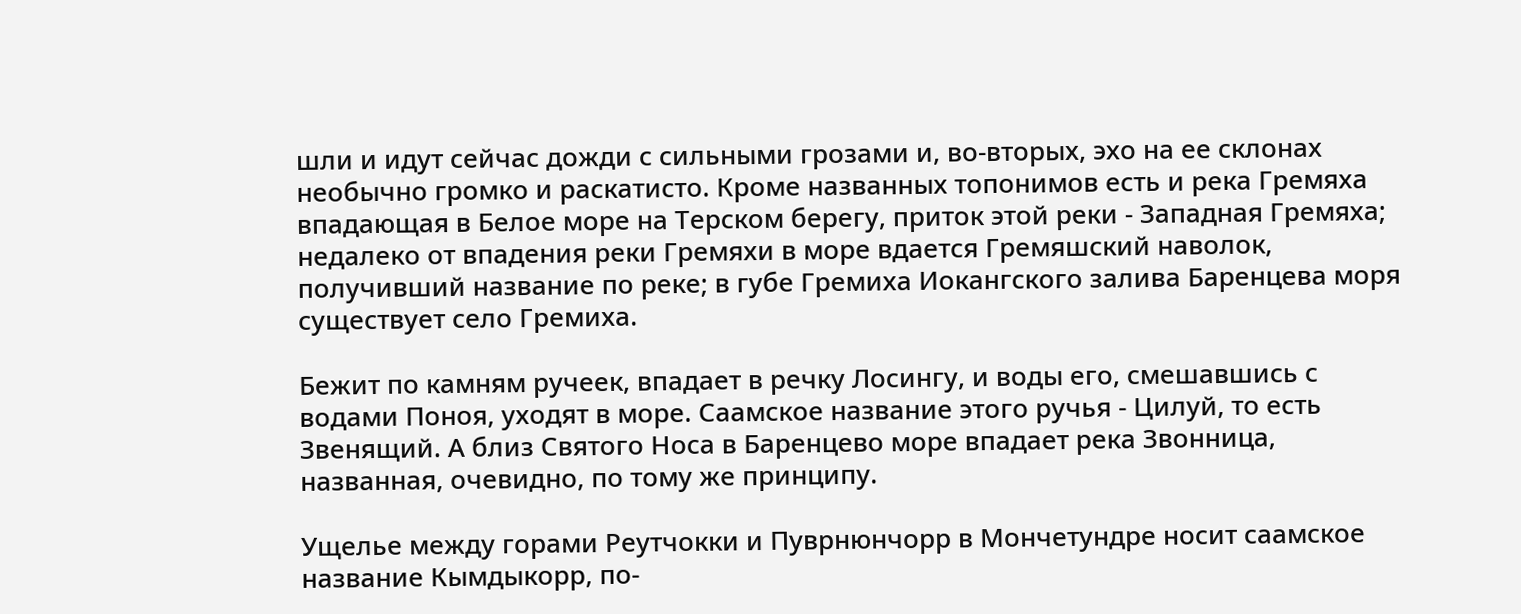шли и идут сейчас дожди с сильными грозами и, во-вторых, эхо на ее склонах необычно громко и раскатисто. Кроме названных топонимов есть и река Гремяха впадающая в Белое море на Терском берегу, приток этой реки - Западная Гремяха; недалеко от впадения реки Гремяхи в море вдается Гремяшский наволок, получивший название по реке; в губе Гремиха Иокангского залива Баренцева моря существует село Гремиха.

Бежит по камням ручеек, впадает в речку Лосингу, и воды его, смешавшись с водами Поноя, уходят в море. Саамское название этого ручья - Цилуй, то есть Звенящий. А близ Святого Носа в Баренцево море впадает река Звонница, названная, очевидно, по тому же принципу.

Ущелье между горами Реутчокки и Пуврнюнчорр в Мончетундре носит саамское название Кымдыкорр, по-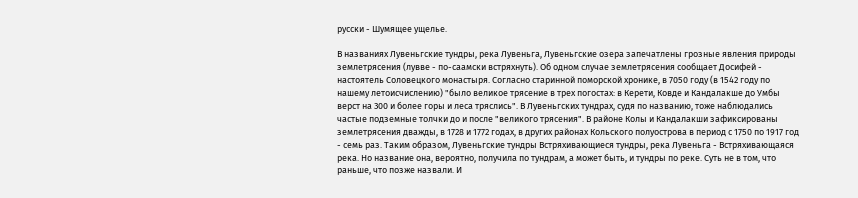русски - Шумящее ущелье.

В названиях Лувеньгские тундры, река Лувеньга, Лувеньгские озера запечатлены грозные явления природы землетрясения (лувве - по-саамски встряхнуть). Об одном случае землетрясения сообщает Досифей - настоятель Соловецкого монастыря. Согласно старинной поморской хронике, в 7050 году (в 1542 году по нашему летоисчислению) "было великое трясение в трех погостах: в Керети, Ковде и Кандалакше до Умбы верст на 300 и более горы и леса тряслись". В Лувеньгских тундрах, судя по названию, тоже наблюдались частые подземные толчки до и после "великого трясения". В районе Колы и Кандалакши зафиксированы землетрясения дважды, в 1728 и 1772 годах, в других районах Кольского полуострова в период с 1750 по 1917 год - семь раз. Таким образом, Лувеньгские тундры Bстряхивающиеся тундры, река Лувеньга - Встряхивающаяся река. Но название она, вероятно, получила по тундрам, а может быть, и тундры по реке. Суть не в том, что раньше, что позже назвали. И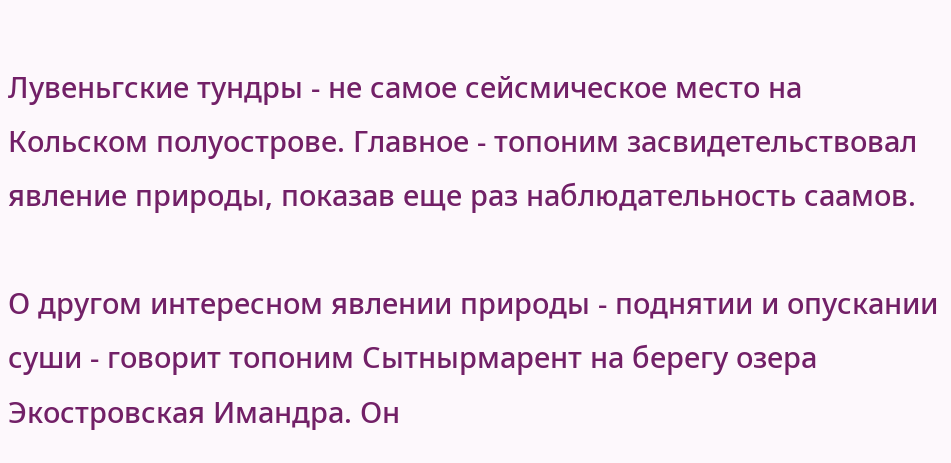Лувеньгские тундры - не самое сейсмическое место на Кольском полуострове. Главное - топоним засвидетельствовал явление природы, показав еще раз наблюдательность саамов.

О другом интересном явлении природы - поднятии и опускании суши - говорит топоним Сытнырмарент на берегу озера Экостровская Имандра. Он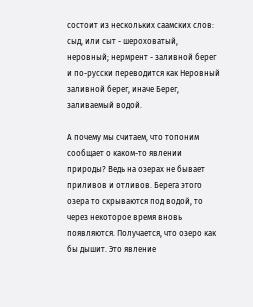состоит из нескольких саамских слов: сыд, или сыт - шероховатый, неровный; нермрент - заливной берег и по-русски переводится как Неровный заливной берег, иначе Берег, заливаемый водой.

А почему мы считаем, что топоним сообщает о каком-то явлении природы? Ведь на озерах не бывает приливов и отливов. Берега этого озера то скрываются под водой, то через некоторое время вновь появляются. Получается, что озеро как бы дышит. Это явление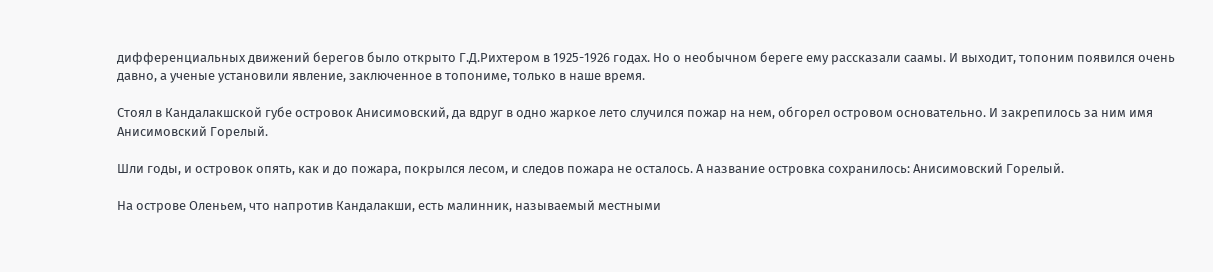дифференциальных движений берегов было открыто Г.Д.Рихтером в 1925-1926 годах. Но о необычном береге ему рассказали саамы. И выходит, топоним появился очень давно, а ученые установили явление, заключенное в топониме, только в наше время.

Стоял в Кандалакшской губе островок Анисимовский, да вдруг в одно жаркое лето случился пожар на нем, обгорел островом основательно. И закрепилось за ним имя Анисимовский Горелый.

Шли годы, и островок опять, как и до пожара, покрылся лесом, и следов пожара не осталось. А название островка сохранилось: Анисимовский Горелый.

На острове Оленьем, что напротив Кандалакши, есть малинник, называемый местными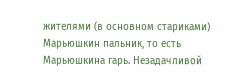жителями (в основном стариками) Марьюшкин пальник, то есть Марьюшкина гарь. Незадачливой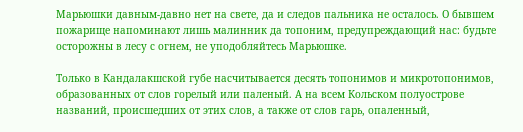Марьюшки давным-давно нет на свете, да и следов пальника не осталось. О бывшем пожарище напоминают лишь малинник да топоним, предупреждающий нас: будьте осторожны в лесу с огнем, не уподобляйтесь Марьюшке.

Только в Кандалакшской губе насчитывается десять топонимов и микротопонимов, образованных от слов горелый или паленый. А на всем Кольском полуострове названий, происшедших от этих слов, а также от слов гарь, опаленный,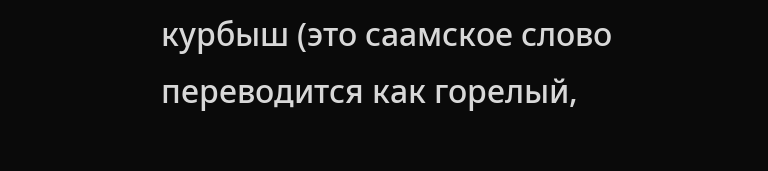курбыш (это саамское слово переводится как горелый,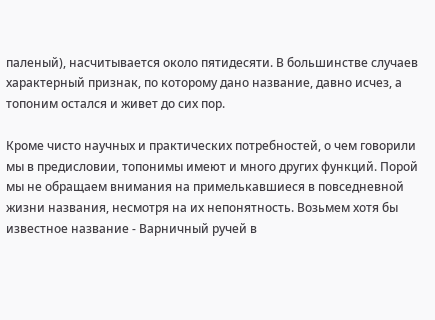паленый), насчитывается около пятидесяти. В большинстве случаев характерный признак, по которому дано название, давно исчез, а топоним остался и живет до сих пор.

Кроме чисто научных и практических потребностей, о чем говорили мы в предисловии, топонимы имеют и много других функций. Порой мы не обращаем внимания на примелькавшиеся в повседневной жизни названия, несмотря на их непонятность. Возьмем хотя бы известное название - Варничный ручей в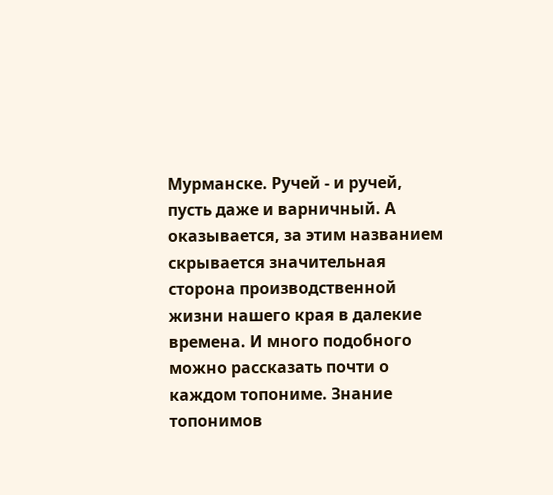Мурманске. Ручей - и ручей, пусть даже и варничный. А оказывается, за этим названием скрывается значительная сторона производственной жизни нашего края в далекие времена. И много подобного можно рассказать почти о каждом топониме. Знание топонимов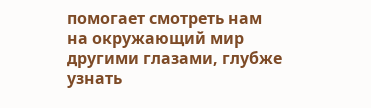помогает смотреть нам на окружающий мир другими глазами, глубже узнать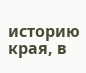историю края, в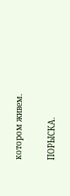котором живем.

ПОРЫСКА.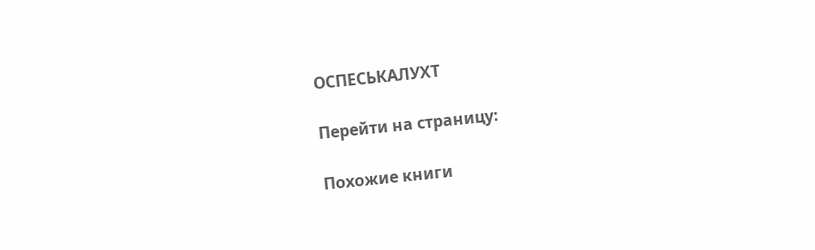ОСПЕСЬКАЛУХТ

Перейти на страницу:

Похожие книги